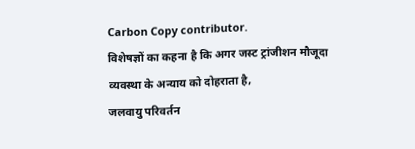Carbon Copy contributor.
विशेषज्ञों का कहना है कि अगर जस्ट ट्रांजीशन मौजूदा व्यवस्था के अन्याय को दोहराता है,
जलवायु परिवर्तन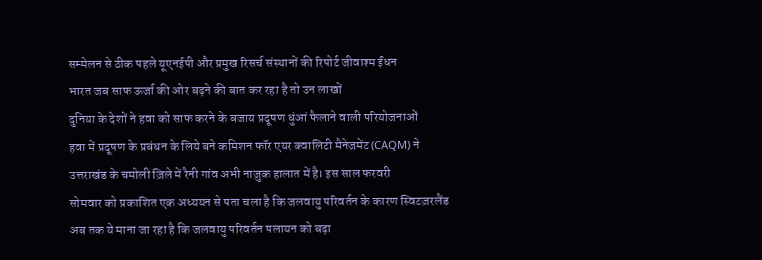सम्मेलन से ठीक पहले यूएनईपी और प्रमुख रिसर्च संस्थानों की रिपोर्ट जीवाश्म ईंधन
भारत जब साफ ऊर्जा की ओर बढ़ने की बात कर रहा है तो उन लाखों
दुनिया के देशों ने हवा को साफ करने के बजाय प्रदूषण धुंआं फैलाने वाली परियोजनाओं
हवा में प्रदूषण के प्रबंधन के लिये बने कमिशन फॉर एयर क्वालिटी मैनेजमेंट (CAQM) ने
उत्तराखंड के चमोली ज़िले में रैनी गांव अभी नाज़ुक हालात में है। इस साल फरवरी
सोमवार को प्रकाशित एक अध्ययन से पता चला है कि जलवायु परिवर्तन के कारण स्विटज़रलैंड
अब तक ये माना जा रहा है कि जलवायु परिवर्तन पलायन को बढ़ा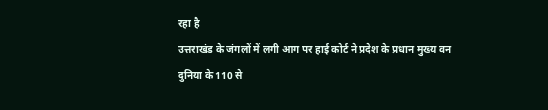रहा है
उत्तराखंड के जंगलों में लगी आग पर हाई कोर्ट ने प्रदेश के प्रधान मुख्य वन
दुनिया के 110 से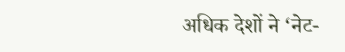अधिक देशों ने ‘नेट-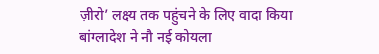ज़ीरो’ लक्ष्य तक पहुंचने के लिए वादा किया
बांग्लादेश ने नौ नई कोयला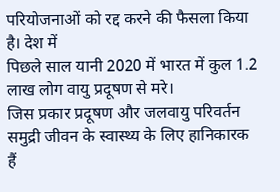परियोजनाओं को रद्द करने की फैसला किया है। देश में
पिछले साल यानी 2020 में भारत में कुल 1.2 लाख लोग वायु प्रदूषण से मरे।
जिस प्रकार प्रदूषण और जलवायु परिवर्तन समुद्री जीवन के स्वास्थ्य के लिए हानिकारक हैं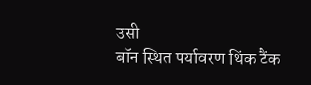उसी
बॉन स्थित पर्यावरण थिंक टैंक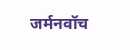जर्मनवॉच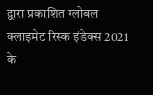द्वारा प्रकाशित ग्लोबल क्लाइमेट रिस्क इंडेक्स 2021 के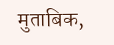मुताबिक,